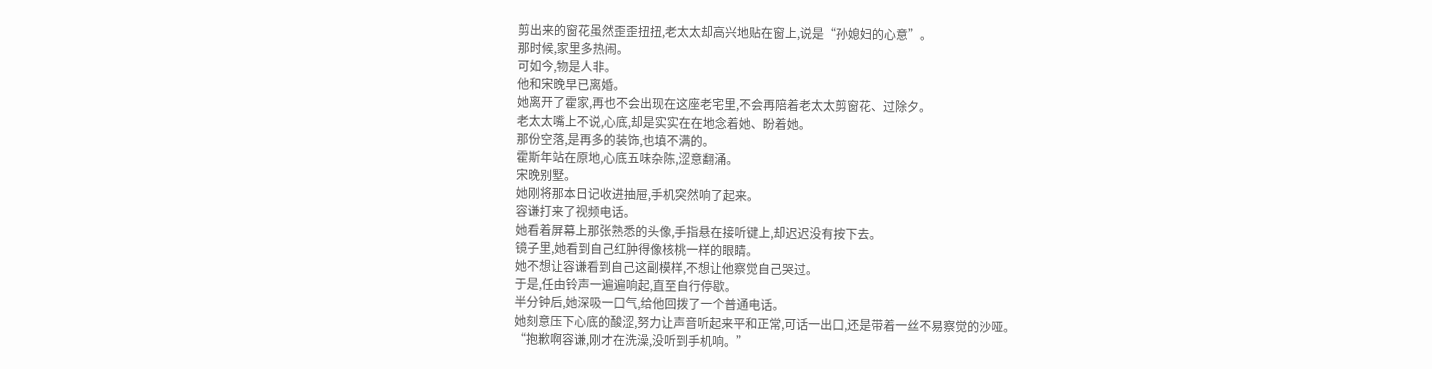剪出来的窗花虽然歪歪扭扭,老太太却高兴地贴在窗上,说是“孙媳妇的心意”。
那时候,家里多热闹。
可如今,物是人非。
他和宋晚早已离婚。
她离开了霍家,再也不会出现在这座老宅里,不会再陪着老太太剪窗花、过除夕。
老太太嘴上不说,心底,却是实实在在地念着她、盼着她。
那份空落,是再多的装饰,也填不满的。
霍斯年站在原地,心底五味杂陈,涩意翻涌。
宋晚别墅。
她刚将那本日记收进抽屉,手机突然响了起来。
容谦打来了视频电话。
她看着屏幕上那张熟悉的头像,手指悬在接听键上,却迟迟没有按下去。
镜子里,她看到自己红肿得像核桃一样的眼睛。
她不想让容谦看到自己这副模样,不想让他察觉自己哭过。
于是,任由铃声一遍遍响起,直至自行停歇。
半分钟后,她深吸一口气,给他回拨了一个普通电话。
她刻意压下心底的酸涩,努力让声音听起来平和正常,可话一出口,还是带着一丝不易察觉的沙哑。
“抱歉啊容谦,刚才在洗澡,没听到手机响。”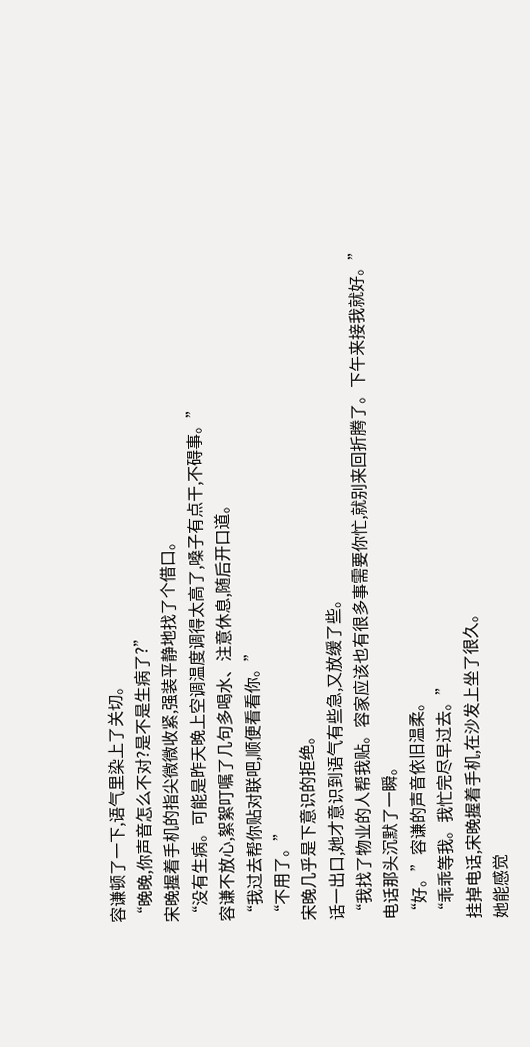容谦顿了一下,语气里染上了关切。
“晚晚,你声音怎么不对?是不是生病了?”
宋晚握着手机的指尖微微收紧,强装平静地找了个借口。
“没有生病。可能是昨天晚上空调温度调得太高了,嗓子有点干,不碍事。”
容谦不放心,絮絮叮嘱了几句多喝水、注意休息,随后开口道。
“我过去帮你贴对联吧,顺便看看你。”
“不用了。”
宋晚几乎是下意识的拒绝。
话一出口,她才意识到语气有些急,又放缓了些。
“我找了物业的人帮我贴。容家应该也有很多事需要你忙,就别来回折腾了。下午来接我就好。”
电话那头沉默了一瞬。
“好。”容谦的声音依旧温柔。
“乖乖等我。我忙完尽早过去。”
挂掉电话,宋晚握着手机,在沙发上坐了很久。
她能感觉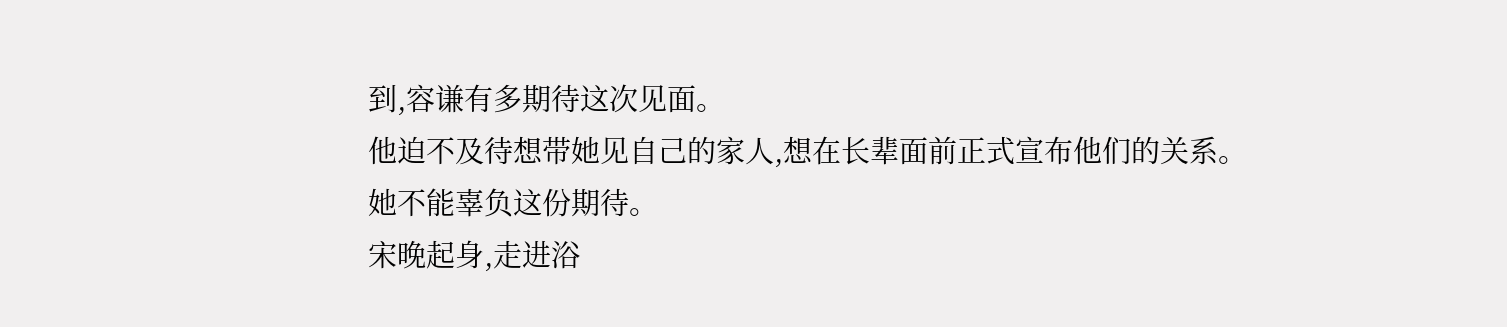到,容谦有多期待这次见面。
他迫不及待想带她见自己的家人,想在长辈面前正式宣布他们的关系。
她不能辜负这份期待。
宋晚起身,走进浴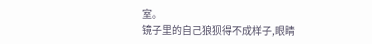室。
镜子里的自己狼狈得不成样子,眼睛